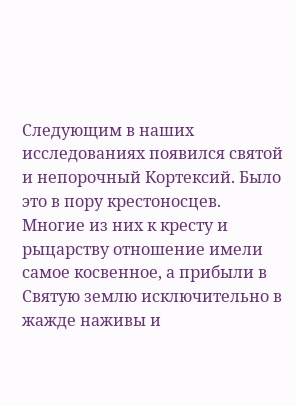Следующим в наших исследованиях появился святой и непорочный Кортексий. Было это в пору крестоносцев. Многие из них к кресту и рыцарству отношение имели самое косвенное, а прибыли в Святую землю исключительно в жажде наживы и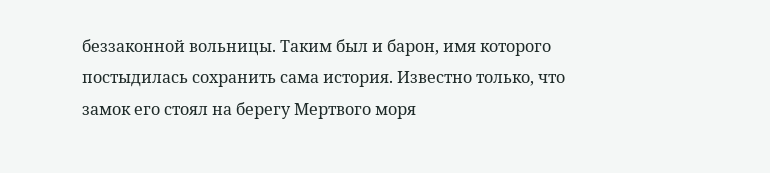беззаконной вольницы. Таким был и барон, имя которого постыдилась сохранить сама история. Известно только, что замок его стоял на берегу Мертвого моря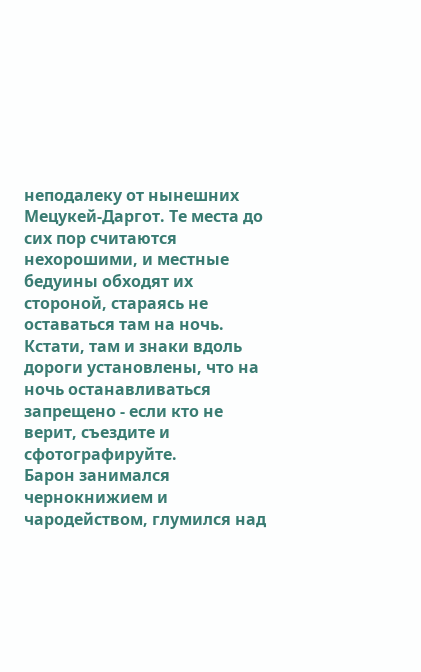неподалеку от нынешних Мецукей-Даргот. Те места до сих пор считаются нехорошими, и местные бедуины обходят их стороной, стараясь не оставаться там на ночь. Кстати, там и знаки вдоль дороги установлены, что на ночь останавливаться запрещено - если кто не верит, съездите и сфотографируйте.
Барон занимался чернокнижием и чародейством, глумился над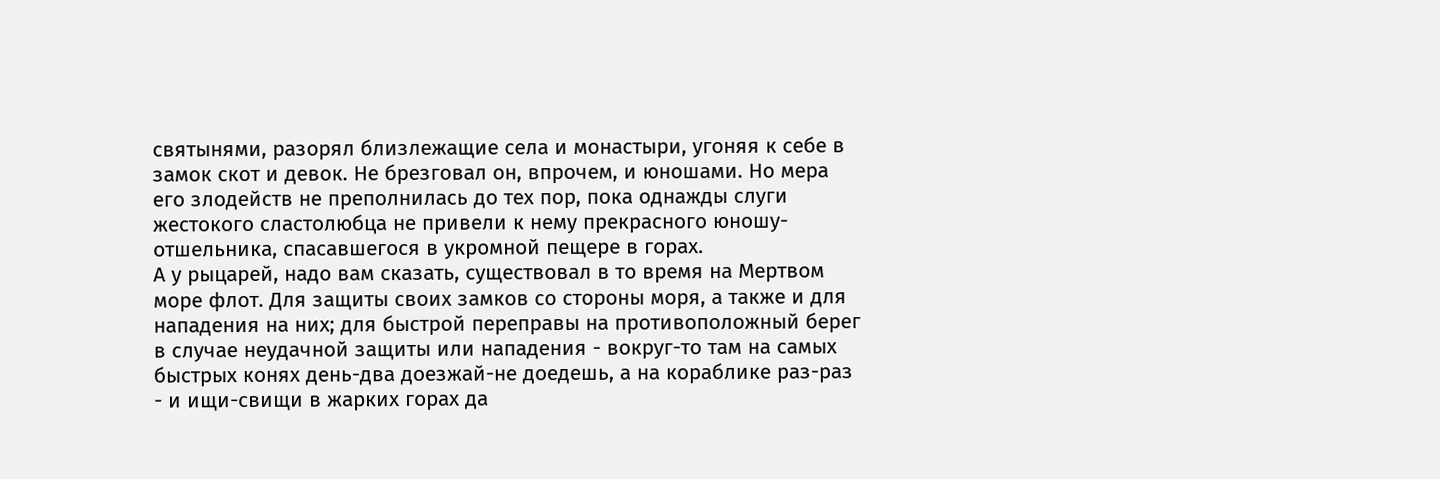святынями, разорял близлежащие села и монастыри, угоняя к себе в замок скот и девок. Не брезговал он, впрочем, и юношами. Но мера его злодейств не преполнилась до тех пор, пока однажды слуги жестокого сластолюбца не привели к нему прекрасного юношу-отшельника, спасавшегося в укромной пещере в горах.
А у рыцарей, надо вам сказать, существовал в то время на Мертвом море флот. Для защиты своих замков со стороны моря, а также и для нападения на них; для быстрой переправы на противоположный берег в случае неудачной защиты или нападения - вокруг-то там на самых быстрых конях день-два доезжай-не доедешь, а на кораблике раз-раз - и ищи-свищи в жарких горах да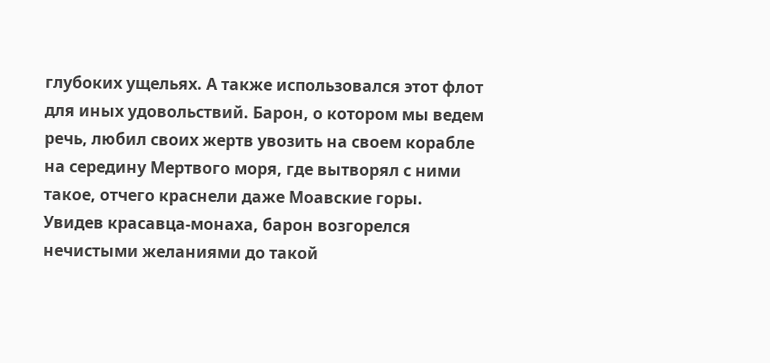глубоких ущельях. А также использовался этот флот для иных удовольствий. Барон, о котором мы ведем речь, любил своих жертв увозить на своем корабле на середину Мертвого моря, где вытворял с ними такое, отчего краснели даже Моавские горы.
Увидев красавца-монаха, барон возгорелся нечистыми желаниями до такой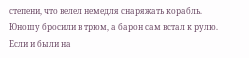степени, что велел немедля снаряжать корабль. Юношу бросили в трюм, а барон сам встал к рулю. Если и были на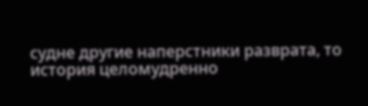судне другие наперстники разврата, то история целомудренно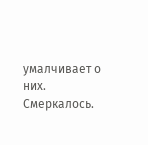умалчивает о них.
Смеркалось.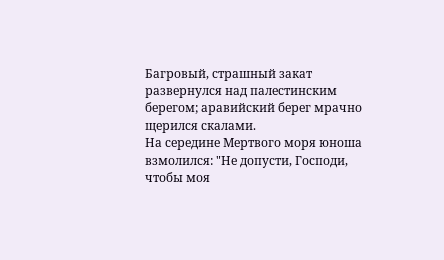Багровый, страшный закат развернулся над палестинским берегом; аравийский берег мрачно щерился скалами.
На середине Мертвого моря юноша взмолился: "Не допусти, Господи, чтобы моя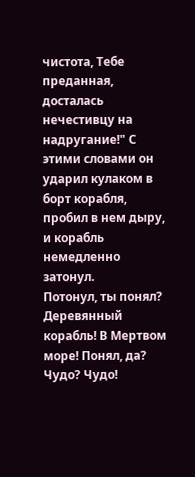чистота, Тебе преданная, досталась нечестивцу на надругание!" С этими словами он ударил кулаком в борт корабля, пробил в нем дыру, и корабль немедленно затонул.
Потонул, ты понял? Деревянный корабль! В Мертвом море! Понял, да? Чудо? Чудо!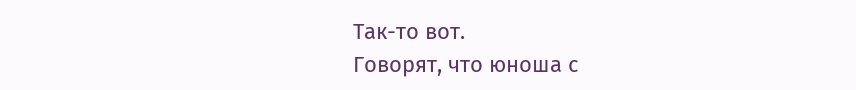Так-то вот.
Говорят, что юноша с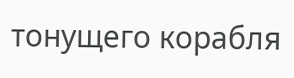тонущего корабля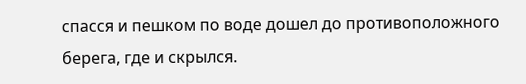спасся и пешком по воде дошел до противоположного берега, где и скрылся.